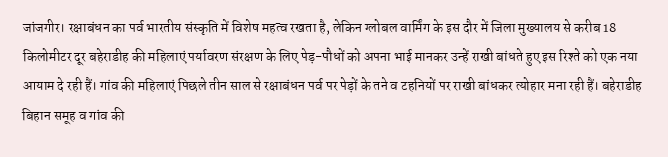जांजगीर। रक्षाबंधन का पर्व भारतीय संस्कृति में विशेष महत्व रखता है, लेकिन ग्लोबल वार्मिंग के इस दौर में जिला मुख्यालय से करीब 18 किलोमीटर दूर बहेराडीह की महिलाएं पर्यावरण संरक्षण के लिए पेड़-पौधों को अपना भाई मानकर उन्हें राखी बांधते हुए इस रिश्ते को एक नया आयाम दे रही हैं। गांव की महिलाएं पिछले तीन साल से रक्षाबंधन पर्व पर पेड़ों के तने व टहनियों पर राखी बांधकर त्योहार मना रही हैं। बहेराडीह बिहान समूह व गांव की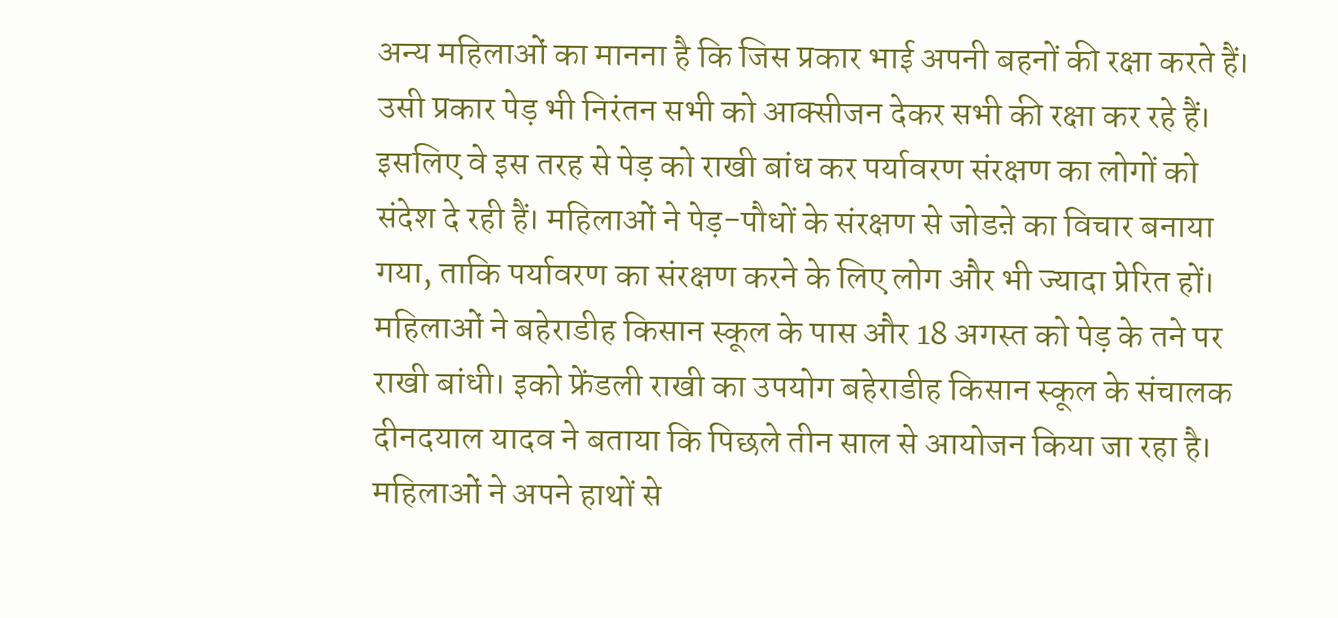अन्य महिलाओं का मानना है कि जिस प्रकार भाई अपनी बहनों की रक्षा करते हैं। उसी प्रकार पेड़ भी निरंतन सभी को आक्सीजन देकर सभी की रक्षा कर रहे हैं। इसलिए वे इस तरह से पेड़ को राखी बांध कर पर्यावरण संरक्षण का लोगों को संदेश दे रही हैं। महिलाओं ने पेड़-पौधों के संरक्षण से जोडऩे का विचार बनाया गया, ताकि पर्यावरण का संरक्षण करने के लिए लोग और भी ज्यादा प्रेरित हों। महिलाओं ने बहेराडीह किसान स्कूल के पास और 18 अगस्त को पेड़ के तने पर राखी बांधी। इको फ्रेंडली राखी का उपयोग बहेराडीह किसान स्कूल के संचालक दीनदयाल यादव ने बताया कि पिछले तीन साल से आयोजन किया जा रहा है। महिलाओं ने अपने हाथों से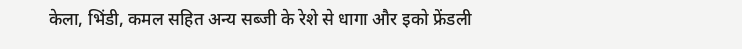केला, भिंडी, कमल सहित अन्य सब्जी के रेशे से धागा और इको फ्रेंडली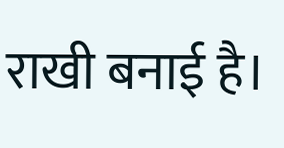राखी बनाई है।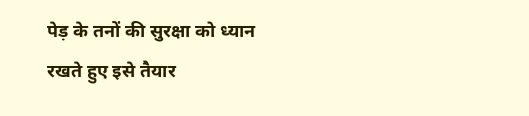पेड़ के तनों की सुरक्षा को ध्यान रखते हुए इसे तैयार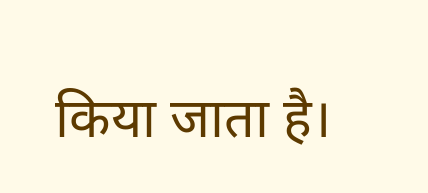किया जाता है।